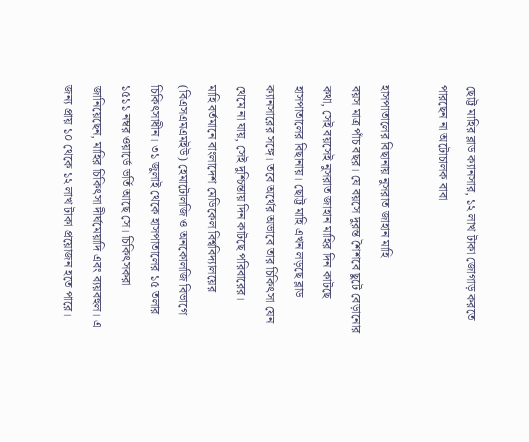ছোট্ট মাহির ব্লাড ক্যানসার, ১২ লাখ টাকা জোগাড় করতে পারছেন না অটোচালক বাবা

হাসপাতালের বিছানায় নুসরাত জাহান মাহি
বয়স মাত্র পাঁচ বছর। যে বয়সে দুরন্ত শৈশবে ছুটে বেড়ানোর কথা, সেই বয়সেই নুসরাত জাহান মাহির দিন কাটছে হাসপাতালের বিছানায়। ছোট্ট মাহি এখন লড়ছে ব্লাড ক্যানসারের সঙ্গে। তবে অর্থের অভাবে তার চিকিৎসা যেন থেমে না যায়, সেই দুশ্চিন্তায় দিন কাটছে পরিবারের।
মাহি বর্তমানে বাংলাদেশ মেডিকেল বিশ্ববিদ্যালয়ের (বিএসএমএমইউ) হেমাটোলজি ও অনকোলজি বিভাগে চিকিৎসাধীন। ৩১ জুলাই থেকে হাসপাতালের ১৫ তলার ১৫১১ নম্বর ওয়ার্ডে ভর্তি আছে সে। চিকিৎসকরা জানিয়েছেন, মাহির চিকিৎসা দীর্ঘমেয়াদি এবং ব্যয়বহুল। এ জন্য প্রায় ১০ থেকে ১২ লাখ টাকা প্রয়োজন হতে পারে।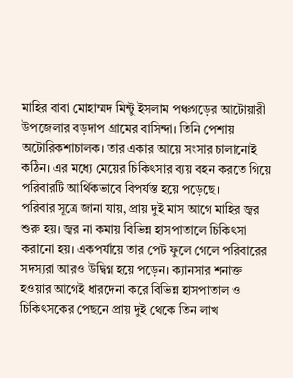মাহির বাবা মোহাম্মদ মিন্টু ইসলাম পঞ্চগড়ের আটোয়ারী উপজেলার বড়দাপ গ্রামের বাসিন্দা। তিনি পেশায় অটোরিকশাচালক। তার একার আয়ে সংসার চালানোই কঠিন। এর মধ্যে মেয়ের চিকিৎসার ব্যয় বহন করতে গিয়ে পরিবারটি আর্থিকভাবে বিপর্যস্ত হয়ে পড়েছে।
পরিবার সূত্রে জানা যায়, প্রায় দুই মাস আগে মাহির জ্বর শুরু হয়। জ্বর না কমায় বিভিন্ন হাসপাতালে চিকিৎসা করানো হয়। একপর্যায়ে তার পেট ফুলে গেলে পরিবারের সদস্যরা আরও উদ্বিগ্ন হয়ে পড়েন। ক্যানসার শনাক্ত হওয়ার আগেই ধারদেনা করে বিভিন্ন হাসপাতাল ও চিকিৎসকের পেছনে প্রায় দুই থেকে তিন লাখ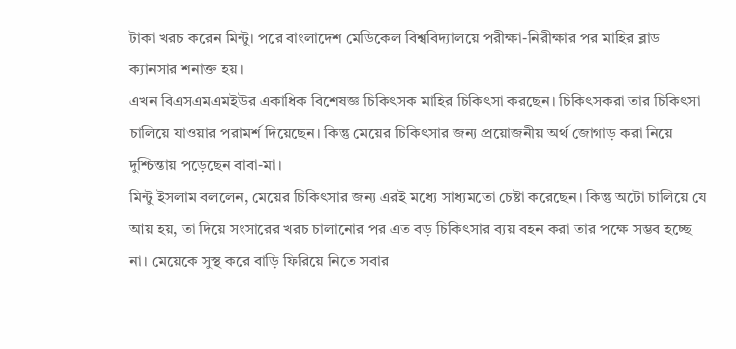টাকা খরচ করেন মিন্টু। পরে বাংলাদেশ মেডিকেল বিশ্ববিদ্যালয়ে পরীক্ষা-নিরীক্ষার পর মাহির ব্লাড ক্যানসার শনাক্ত হয়।
এখন বিএসএমএমইউর একাধিক বিশেষজ্ঞ চিকিৎসক মাহির চিকিৎসা করছেন। চিকিৎসকরা তার চিকিৎসা চালিয়ে যাওয়ার পরামর্শ দিয়েছেন। কিন্তু মেয়ের চিকিৎসার জন্য প্রয়োজনীয় অর্থ জোগাড় করা নিয়ে দুশ্চিন্তায় পড়েছেন বাবা-মা।
মিন্টু ইসলাম বললেন, মেয়ের চিকিৎসার জন্য এরই মধ্যে সাধ্যমতো চেষ্টা করেছেন। কিন্তু অটো চালিয়ে যে আয় হয়, তা দিয়ে সংসারের খরচ চালানোর পর এত বড় চিকিৎসার ব্যয় বহন করা তার পক্ষে সম্ভব হচ্ছে না। মেয়েকে সুস্থ করে বাড়ি ফিরিয়ে নিতে সবার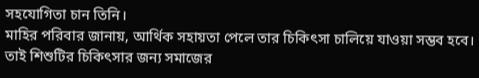সহযোগিতা চান তিনি।
মাহির পরিবার জানায়, আর্থিক সহায়তা পেলে তার চিকিৎসা চালিয়ে যাওয়া সম্ভব হবে। তাই শিশুটির চিকিৎসার জন্য সমাজের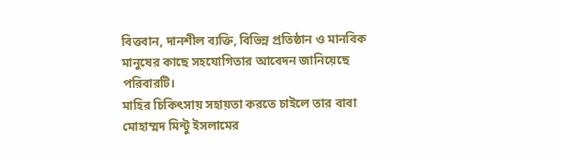বিত্তবান, দানশীল ব্যক্তি, বিভিন্ন প্রতিষ্ঠান ও মানবিক মানুষের কাছে সহযোগিতার আবেদন জানিয়েছে পরিবারটি।
মাহির চিকিৎসায় সহায়তা করতে চাইলে তার বাবা মোহাম্মদ মিন্টু ইসলামের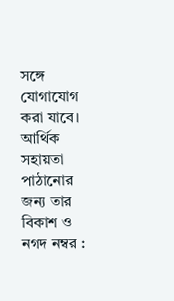সঙ্গে যোগাযোগ করা যাবে। আর্থিক সহায়তা পাঠানোর জন্য তার বিকাশ ও নগদ নম্বর :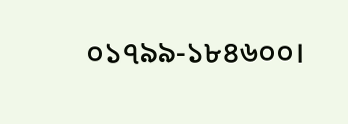০১৭৯৯-১৮৪৬০০।